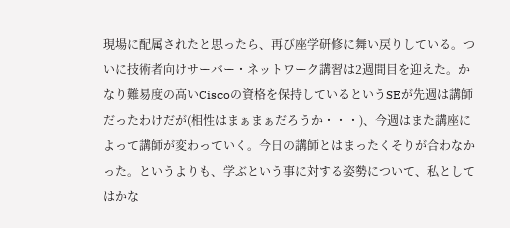現場に配属されたと思ったら、再び座学研修に舞い戻りしている。ついに技術者向けサーバー・ネットワーク講習は2週間目を迎えた。かなり難易度の高いCiscoの資格を保持しているというSEが先週は講師だったわけだが(相性はまぁまぁだろうか・・・)、今週はまた講座によって講師が変わっていく。今日の講師とはまったくそりが合わなかった。というよりも、学ぶという事に対する姿勢について、私としてはかな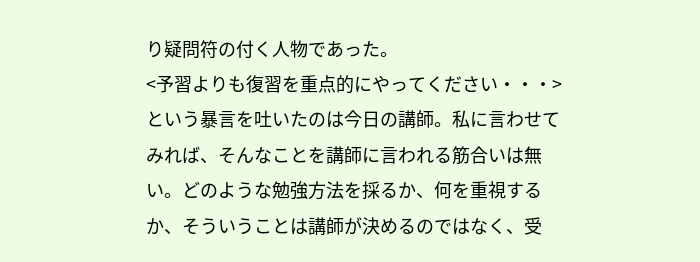り疑問符の付く人物であった。
<予習よりも復習を重点的にやってください・・・>
という暴言を吐いたのは今日の講師。私に言わせてみれば、そんなことを講師に言われる筋合いは無い。どのような勉強方法を採るか、何を重視するか、そういうことは講師が決めるのではなく、受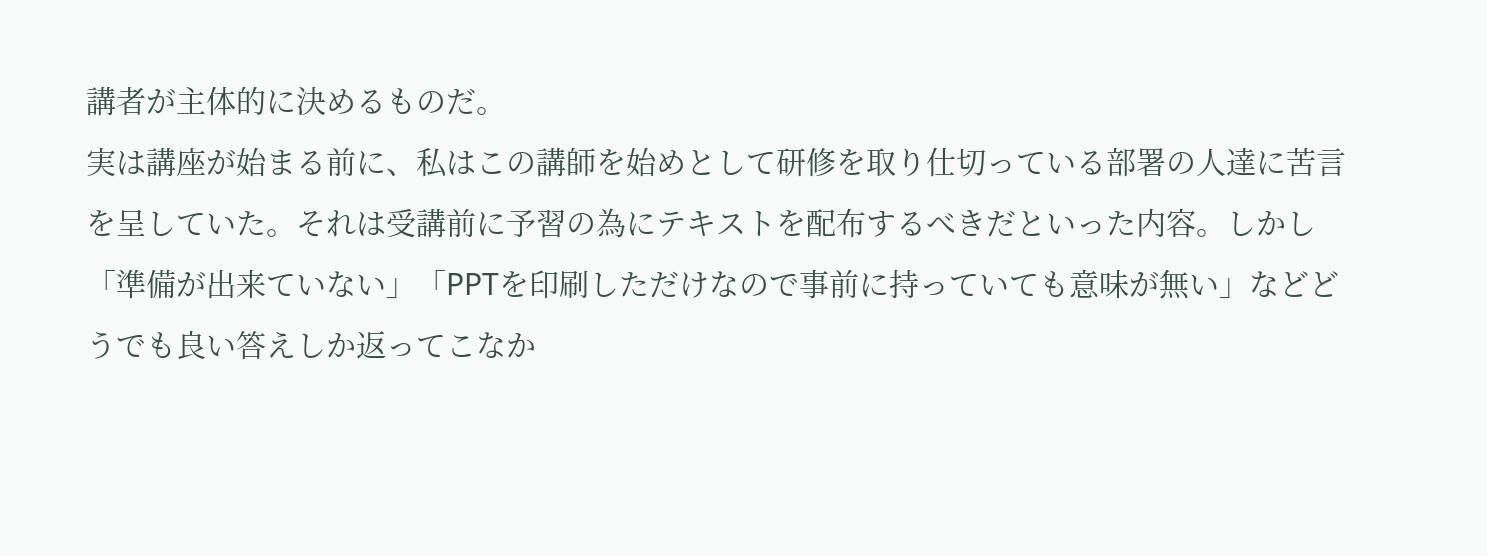講者が主体的に決めるものだ。
実は講座が始まる前に、私はこの講師を始めとして研修を取り仕切っている部署の人達に苦言を呈していた。それは受講前に予習の為にテキストを配布するべきだといった内容。しかし「準備が出来ていない」「PPTを印刷しただけなので事前に持っていても意味が無い」などどうでも良い答えしか返ってこなか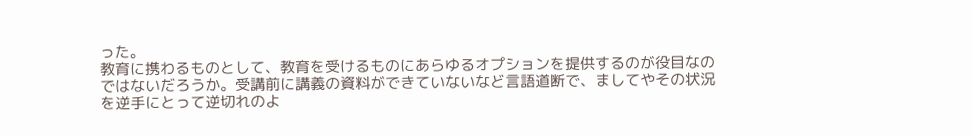った。
教育に携わるものとして、教育を受けるものにあらゆるオプションを提供するのが役目なのではないだろうか。受講前に講義の資料ができていないなど言語道断で、ましてやその状況を逆手にとって逆切れのよ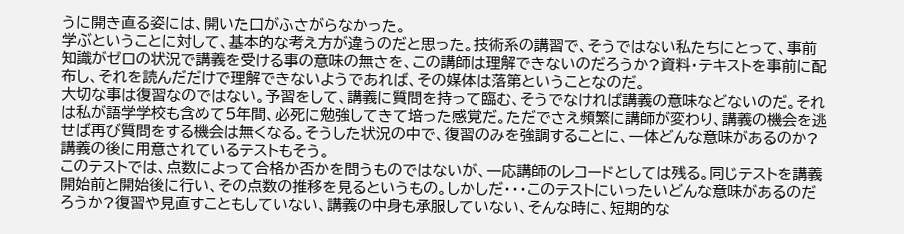うに開き直る姿には、開いた口がふさがらなかった。
学ぶということに対して、基本的な考え方が違うのだと思った。技術系の講習で、そうではない私たちにとって、事前知識がゼロの状況で講義を受ける事の意味の無さを、この講師は理解できないのだろうか?資料・テキストを事前に配布し、それを読んだだけで理解できないようであれば、その媒体は落第ということなのだ。
大切な事は復習なのではない。予習をして、講義に質問を持って臨む、そうでなければ講義の意味などないのだ。それは私が語学学校も含めて5年間、必死に勉強してきて培った感覚だ。ただでさえ頻繁に講師が変わり、講義の機会を逃せば再び質問をする機会は無くなる。そうした状況の中で、復習のみを強調することに、一体どんな意味があるのか?
講義の後に用意されているテストもそう。
このテストでは、点数によって合格か否かを問うものではないが、一応講師のレコードとしては残る。同じテストを講義開始前と開始後に行い、その点数の推移を見るというもの。しかしだ・・・このテストにいったいどんな意味があるのだろうか?復習や見直すこともしていない、講義の中身も承服していない、そんな時に、短期的な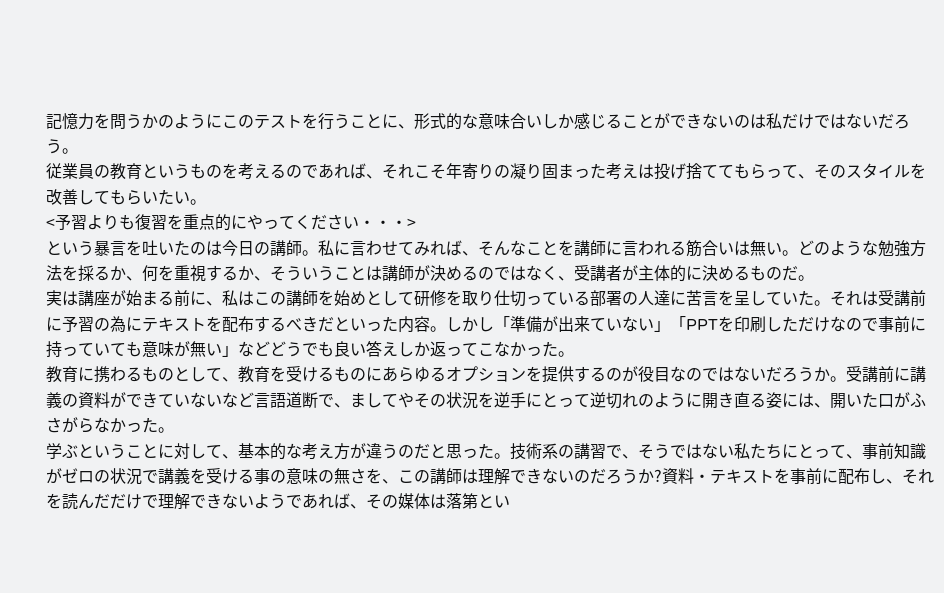記憶力を問うかのようにこのテストを行うことに、形式的な意味合いしか感じることができないのは私だけではないだろう。
従業員の教育というものを考えるのであれば、それこそ年寄りの凝り固まった考えは投げ捨ててもらって、そのスタイルを改善してもらいたい。
<予習よりも復習を重点的にやってください・・・>
という暴言を吐いたのは今日の講師。私に言わせてみれば、そんなことを講師に言われる筋合いは無い。どのような勉強方法を採るか、何を重視するか、そういうことは講師が決めるのではなく、受講者が主体的に決めるものだ。
実は講座が始まる前に、私はこの講師を始めとして研修を取り仕切っている部署の人達に苦言を呈していた。それは受講前に予習の為にテキストを配布するべきだといった内容。しかし「準備が出来ていない」「PPTを印刷しただけなので事前に持っていても意味が無い」などどうでも良い答えしか返ってこなかった。
教育に携わるものとして、教育を受けるものにあらゆるオプションを提供するのが役目なのではないだろうか。受講前に講義の資料ができていないなど言語道断で、ましてやその状況を逆手にとって逆切れのように開き直る姿には、開いた口がふさがらなかった。
学ぶということに対して、基本的な考え方が違うのだと思った。技術系の講習で、そうではない私たちにとって、事前知識がゼロの状況で講義を受ける事の意味の無さを、この講師は理解できないのだろうか?資料・テキストを事前に配布し、それを読んだだけで理解できないようであれば、その媒体は落第とい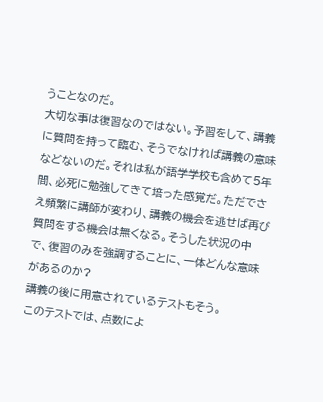うことなのだ。
大切な事は復習なのではない。予習をして、講義に質問を持って臨む、そうでなければ講義の意味などないのだ。それは私が語学学校も含めて5年間、必死に勉強してきて培った感覚だ。ただでさえ頻繁に講師が変わり、講義の機会を逃せば再び質問をする機会は無くなる。そうした状況の中で、復習のみを強調することに、一体どんな意味があるのか?
講義の後に用意されているテストもそう。
このテストでは、点数によ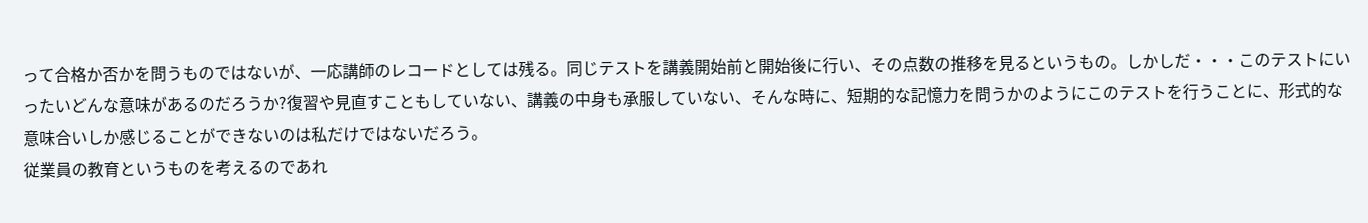って合格か否かを問うものではないが、一応講師のレコードとしては残る。同じテストを講義開始前と開始後に行い、その点数の推移を見るというもの。しかしだ・・・このテストにいったいどんな意味があるのだろうか?復習や見直すこともしていない、講義の中身も承服していない、そんな時に、短期的な記憶力を問うかのようにこのテストを行うことに、形式的な意味合いしか感じることができないのは私だけではないだろう。
従業員の教育というものを考えるのであれ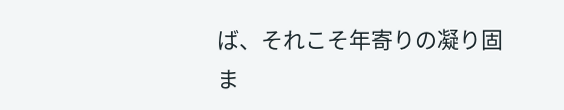ば、それこそ年寄りの凝り固ま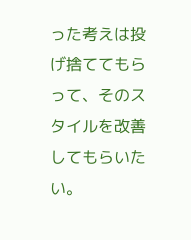った考えは投げ捨ててもらって、そのスタイルを改善してもらいたい。